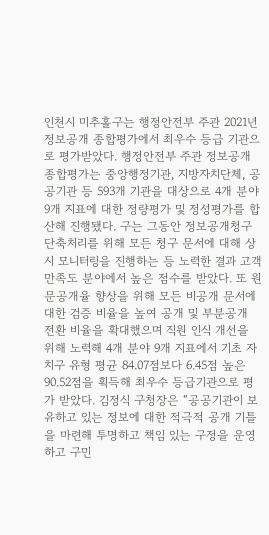인천시 미추홀구는 행정안전부 주관 2021년 정보공개 종합평가에서 최우수 등급 기관으로 평가받았다. 행정안전부 주관 정보공개 종합평가는 중앙행정기관, 지방자치단체, 공공기관 등 593개 기관을 대상으로 4개 분야 9개 지표에 대한 정량평가 및 정성평가를 합산해 진행됐다. 구는 그동안 정보공개청구 단축처리를 위해 모든 청구 문서에 대해 상시 모니터링을 진행하는 등 노력한 결과 고객 만족도 분야에서 높은 점수를 받았다. 또 원문공개율 향상을 위해 모든 비공개 문서에 대한 검증 비율을 높여 공개 및 부분공개 전환 비율을 확대했으며 직원 인식 개선을 위해 노력해 4개 분야 9개 지표에서 기초 자치구 유형 평균 84.07점보다 6.45점 높은 90.52점을 획득해 최우수 등급기관으로 평가 받았다. 김정식 구청장은 “공공기관이 보유하고 있는 정보에 대한 적극적 공개 기틀을 마련해 투명하고 책임 있는 구정을 운영하고 구민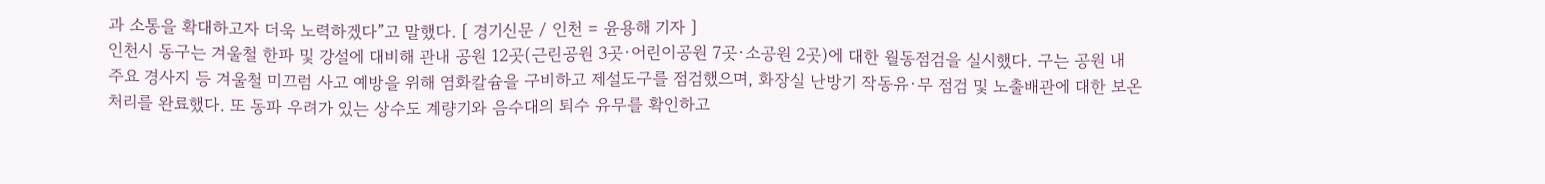과 소통을 확대하고자 더욱 노력하겠다”고 말했다. [ 경기신문 / 인천 = 윤용해 기자 ]
인천시 동구는 겨울철 한파 및 강설에 대비해 관내 공원 12곳(근린공원 3곳·어린이공원 7곳·소공원 2곳)에 대한 월동점검을 실시했다. 구는 공원 내 주요 경사지 등 겨울철 미끄럼 사고 예방을 위해 염화칼슘을 구비하고 제설도구를 점검했으며, 화장실 난방기 작동유·무 점검 및 노출배관에 대한 보온처리를 완료했다. 또 동파 우려가 있는 상수도 계량기와 음수대의 퇴수 유무를 확인하고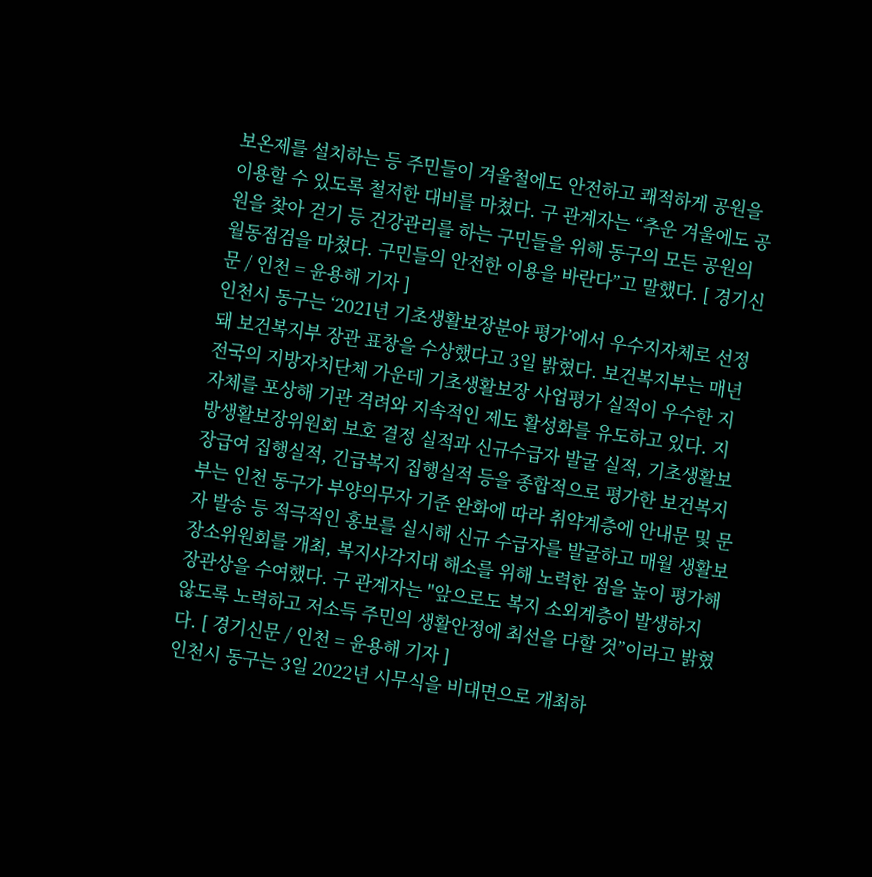보온제를 설치하는 등 주민들이 겨울철에도 안전하고 쾌적하게 공원을 이용할 수 있도록 철저한 대비를 마쳤다. 구 관계자는 “추운 겨울에도 공원을 찾아 걷기 등 건강관리를 하는 구민들을 위해 동구의 모든 공원의 월동점검을 마쳤다. 구민들의 안전한 이용을 바란다”고 말했다. [ 경기신문 / 인천 = 윤용해 기자 ]
인천시 동구는 ‘2021년 기초생활보장분야 평가’에서 우수지자체로 선정돼 보건복지부 장관 표창을 수상했다고 3일 밝혔다. 보건복지부는 매년 전국의 지방자치단체 가운데 기초생활보장 사업평가 실적이 우수한 지자체를 포상해 기관 격려와 지속적인 제도 활성화를 유도하고 있다. 지방생활보장위원회 보호 결정 실적과 신규수급자 발굴 실적, 기초생활보장급여 집행실적, 긴급복지 집행실적 등을 종합적으로 평가한 보건복지부는 인천 동구가 부양의무자 기준 완화에 따라 취약계층에 안내문 및 문자 발송 등 적극적인 홍보를 실시해 신규 수급자를 발굴하고 매월 생활보장소위원회를 개최, 복지사각지대 해소를 위해 노력한 점을 높이 평가해 장관상을 수여했다. 구 관계자는 "앞으로도 복지 소외계층이 발생하지 않도록 노력하고 저소득 주민의 생활안정에 최선을 다할 것”이라고 밝혔다. [ 경기신문 / 인천 = 윤용해 기자 ]
인천시 동구는 3일 2022년 시무식을 비대면으로 개최하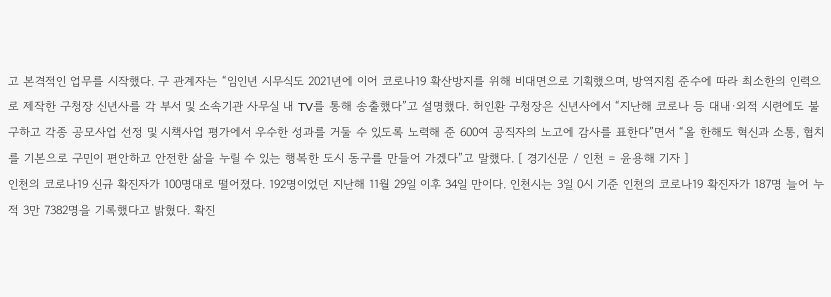고 본격적인 업무를 시작했다. 구 관계자는 “임인년 시무식도 2021년에 이어 코로나19 확산방지를 위해 비대면으로 기획했으며, 방역지침 준수에 따라 최소한의 인력으로 제작한 구청장 신년사를 각 부서 및 소속기관 사무실 내 TV를 통해 송출했다”고 설명했다. 허인환 구청장은 신년사에서 “지난해 코로나 등 대내·외적 시련에도 불구하고 각종 공모사업 선정 및 시책사업 평가에서 우수한 성과를 거둘 수 있도록 노력해 준 600여 공직자의 노고에 감사를 표한다”면서 “올 한해도 혁신과 소통, 협치를 기본으로 구민이 편안하고 안전한 삶을 누릴 수 있는 행복한 도시 동구를 만들어 가겠다”고 말했다. [ 경기신문 / 인천 = 윤용해 기자 ]
인천의 코로나19 신규 확진자가 100명대로 떨어졌다. 192명이었던 지난해 11월 29일 이후 34일 만이다. 인천시는 3일 0시 기준 인천의 코로나19 확진자가 187명 늘어 누적 3만 7382명을 기록했다고 밝혔다. 확진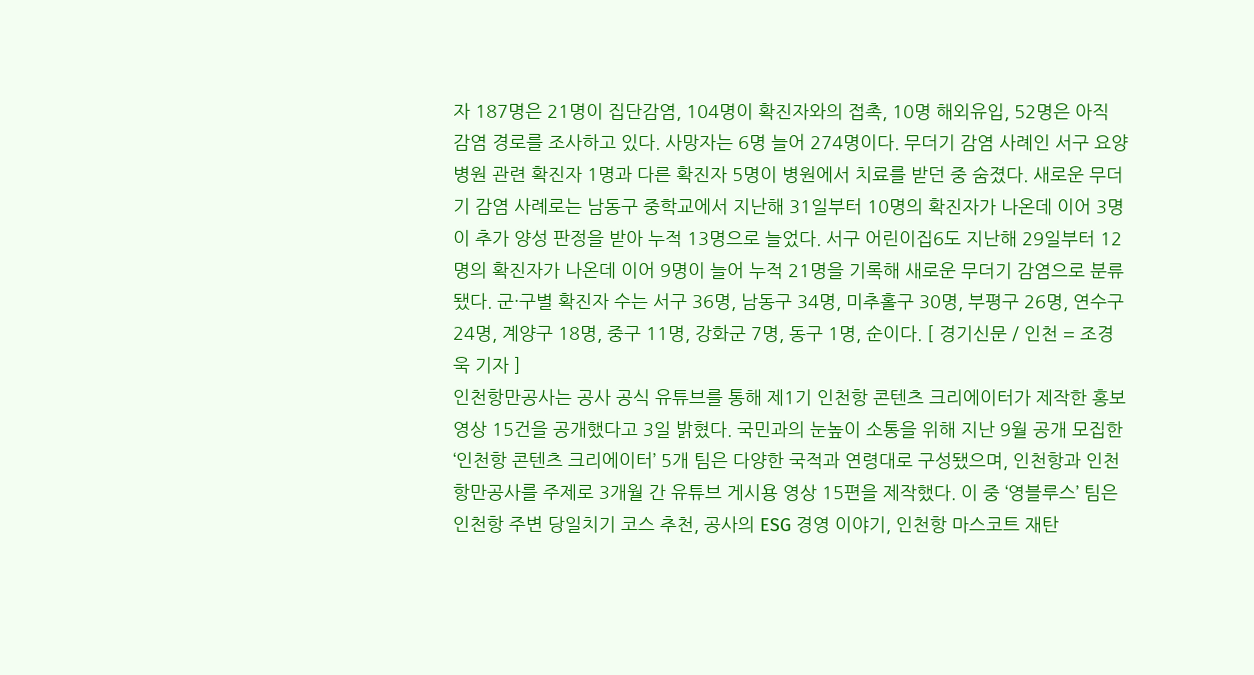자 187명은 21명이 집단감염, 104명이 확진자와의 접촉, 10명 해외유입, 52명은 아직 감염 경로를 조사하고 있다. 사망자는 6명 늘어 274명이다. 무더기 감염 사례인 서구 요양병원 관련 확진자 1명과 다른 확진자 5명이 병원에서 치료를 받던 중 숨졌다. 새로운 무더기 감염 사례로는 남동구 중학교에서 지난해 31일부터 10명의 확진자가 나온데 이어 3명이 추가 양성 판정을 받아 누적 13명으로 늘었다. 서구 어린이집6도 지난해 29일부터 12명의 확진자가 나온데 이어 9명이 늘어 누적 21명을 기록해 새로운 무더기 감염으로 분류됐다. 군·구별 확진자 수는 서구 36명, 남동구 34명, 미추홀구 30명, 부평구 26명, 연수구 24명, 계양구 18명, 중구 11명, 강화군 7명, 동구 1명, 순이다. [ 경기신문 / 인천 = 조경욱 기자 ]
인천항만공사는 공사 공식 유튜브를 통해 제1기 인천항 콘텐츠 크리에이터가 제작한 홍보 영상 15건을 공개했다고 3일 밝혔다. 국민과의 눈높이 소통을 위해 지난 9월 공개 모집한 ‘인천항 콘텐츠 크리에이터’ 5개 팀은 다양한 국적과 연령대로 구성됐으며, 인천항과 인천항만공사를 주제로 3개월 간 유튜브 게시용 영상 15편을 제작했다. 이 중 ‘영블루스’ 팀은 인천항 주변 당일치기 코스 추천, 공사의 ESG 경영 이야기, 인천항 마스코트 재탄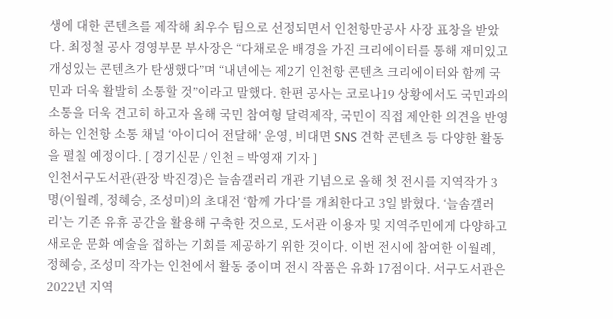생에 대한 콘텐츠를 제작해 최우수 팀으로 선정되면서 인천항만공사 사장 표창을 받았다. 최정철 공사 경영부문 부사장은 “다채로운 배경을 가진 크리에이터를 통해 재미있고 개성있는 콘텐츠가 탄생했다”며 “내년에는 제2기 인천항 콘텐츠 크리에이터와 함께 국민과 더욱 활발히 소통할 것”이라고 말했다. 한편 공사는 코로나19 상황에서도 국민과의 소통을 더욱 견고히 하고자 올해 국민 참여형 달력제작, 국민이 직접 제안한 의견을 반영하는 인천항 소통 채널 ‘아이디어 전달해’ 운영, 비대면 SNS 견학 콘텐츠 등 다양한 활동을 펼칠 예정이다. [ 경기신문 / 인천 = 박영재 기자 ]
인천서구도서관(관장 박진경)은 늘솜갤러리 개관 기념으로 올해 첫 전시를 지역작가 3명(이월례, 정혜승, 조성미)의 초대전 ‘함께 가다’를 개최한다고 3일 밝혔다. ‘늘솜갤러리’는 기존 유휴 공간을 활용해 구축한 것으로, 도서관 이용자 및 지역주민에게 다양하고 새로운 문화 예술을 접하는 기회를 제공하기 위한 것이다. 이번 전시에 참여한 이월례, 정혜승, 조성미 작가는 인천에서 활동 중이며 전시 작품은 유화 17점이다. 서구도서관은 2022년 지역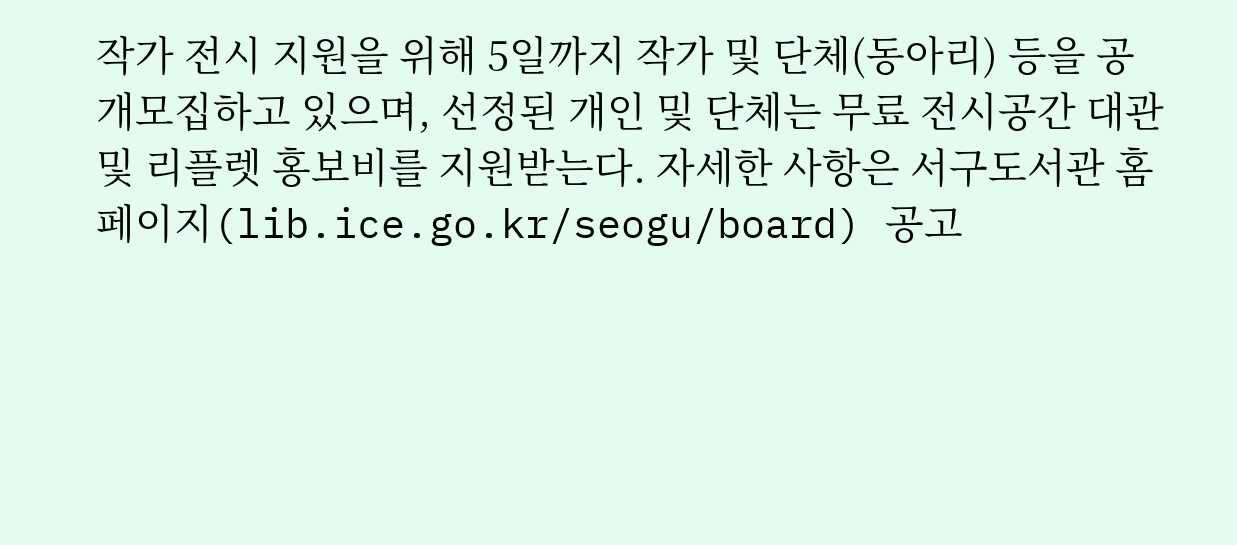작가 전시 지원을 위해 5일까지 작가 및 단체(동아리) 등을 공개모집하고 있으며, 선정된 개인 및 단체는 무료 전시공간 대관 및 리플렛 홍보비를 지원받는다. 자세한 사항은 서구도서관 홈페이지(lib.ice.go.kr/seogu/board) 공고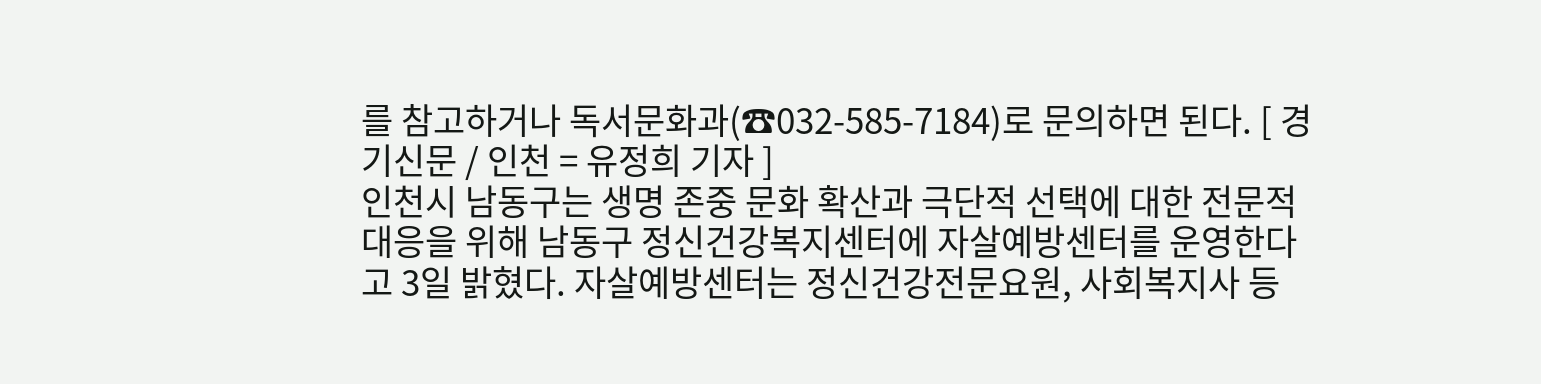를 참고하거나 독서문화과(☎032-585-7184)로 문의하면 된다. [ 경기신문 / 인천 = 유정희 기자 ]
인천시 남동구는 생명 존중 문화 확산과 극단적 선택에 대한 전문적 대응을 위해 남동구 정신건강복지센터에 자살예방센터를 운영한다고 3일 밝혔다. 자살예방센터는 정신건강전문요원, 사회복지사 등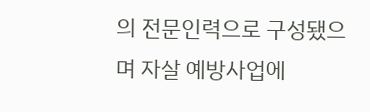의 전문인력으로 구성됐으며 자살 예방사업에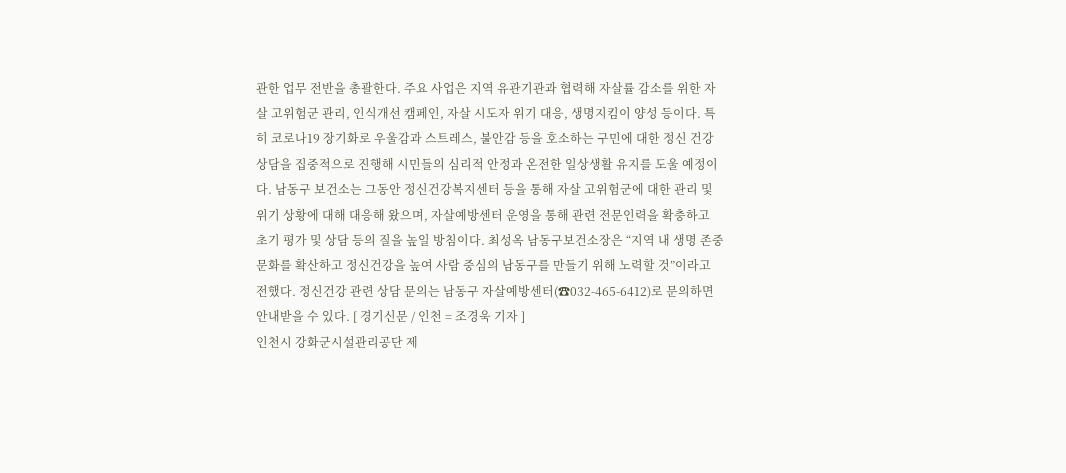관한 업무 전반을 총괄한다. 주요 사업은 지역 유관기관과 협력해 자살률 감소를 위한 자살 고위험군 관리, 인식개선 캠페인, 자살 시도자 위기 대응, 생명지킴이 양성 등이다. 특히 코로나19 장기화로 우울감과 스트레스, 불안감 등을 호소하는 구민에 대한 정신 건강상담을 집중적으로 진행해 시민들의 심리적 안정과 온전한 일상생활 유지를 도울 예정이다. 남동구 보건소는 그동안 정신건강복지센터 등을 통해 자살 고위험군에 대한 관리 및 위기 상황에 대해 대응해 왔으며, 자살예방센터 운영을 통해 관련 전문인력을 확충하고 초기 평가 및 상담 등의 질을 높일 방침이다. 최성옥 남동구보건소장은 “지역 내 생명 존중 문화를 확산하고 정신건강을 높여 사람 중심의 남동구를 만들기 위해 노력할 것”이라고 전했다. 정신건강 관련 상담 문의는 남동구 자살예방센터(☎032-465-6412)로 문의하면 안내받을 수 있다. [ 경기신문 / 인천 = 조경욱 기자 ]
인천시 강화군시설관리공단 제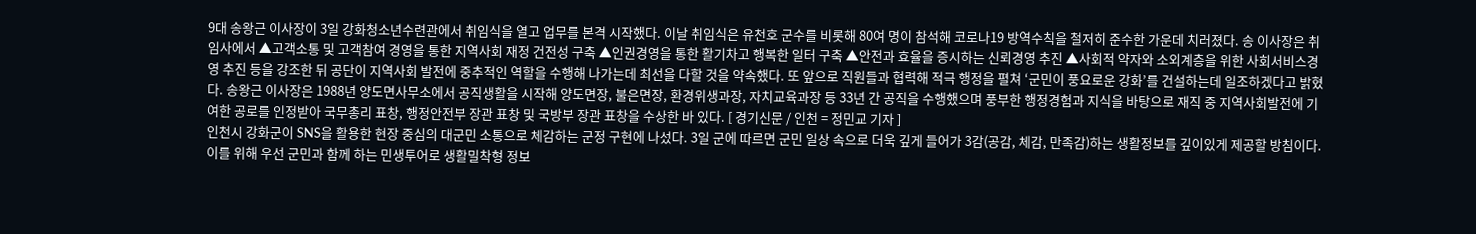9대 송왕근 이사장이 3일 강화청소년수련관에서 취임식을 열고 업무를 본격 시작했다. 이날 취임식은 유천호 군수를 비롯해 80여 명이 참석해 코로나19 방역수칙을 철저히 준수한 가운데 치러졌다. 송 이사장은 취임사에서 ▲고객소통 및 고객참여 경영을 통한 지역사회 재정 건전성 구축 ▲인권경영을 통한 활기차고 행복한 일터 구축 ▲안전과 효율을 증시하는 신뢰경영 추진 ▲사회적 약자와 소외계층을 위한 사회서비스경영 추진 등을 강조한 뒤 공단이 지역사회 발전에 중추적인 역할을 수행해 나가는데 최선을 다할 것을 약속했다. 또 앞으로 직원들과 협력해 적극 행정을 펼쳐 ‘군민이 풍요로운 강화’를 건설하는데 일조하겠다고 밝혔다. 송왕근 이사장은 1988년 양도면사무소에서 공직생활을 시작해 양도면장, 불은면장, 환경위생과장, 자치교육과장 등 33년 간 공직을 수행했으며 풍부한 행정경험과 지식을 바탕으로 재직 중 지역사회발전에 기여한 공로를 인정받아 국무총리 표창, 행정안전부 장관 표창 및 국방부 장관 표창을 수상한 바 있다. [ 경기신문 / 인천 = 정민교 기자 ]
인천시 강화군이 SNS을 활용한 현장 중심의 대군민 소통으로 체감하는 군정 구현에 나섰다. 3일 군에 따르면 군민 일상 속으로 더욱 깊게 들어가 3감(공감, 체감, 만족감)하는 생활정보를 깊이있게 제공할 방침이다. 이를 위해 우선 군민과 함께 하는 민생투어로 생활밀착형 정보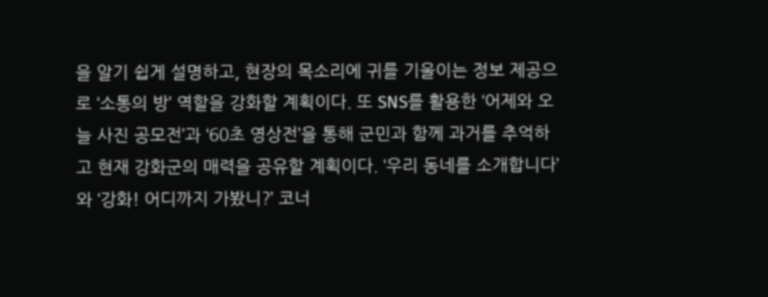을 알기 쉽게 설명하고, 현장의 목소리에 귀를 기울이는 정보 제공으로 ‘소통의 방’ 역할을 강화할 계획이다. 또 SNS를 활용한 ‘어제와 오늘 사진 공모전’과 ‘60초 영상전’을 통해 군민과 함께 과거를 추억하고 현재 강화군의 매력을 공유할 계획이다. ‘우리 동네를 소개합니다’와 ‘강화! 어디까지 가봤니?’ 코너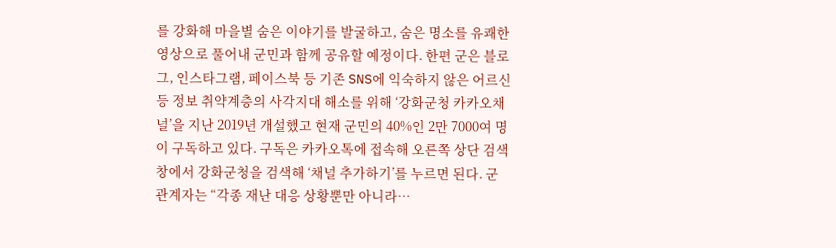를 강화해 마을별 숨은 이야기를 발굴하고, 숨은 명소를 유쾌한 영상으로 풀어내 군민과 함께 공유할 예정이다. 한편 군은 블로그, 인스타그램, 페이스북 등 기존 SNS에 익숙하지 않은 어르신 등 정보 취약계층의 사각지대 해소를 위해 ‘강화군청 카카오채널’을 지난 2019년 개설했고 현재 군민의 40%인 2만 7000여 명이 구독하고 있다. 구독은 카카오톡에 접속해 오른쪽 상단 검색창에서 강화군청을 검색해 ‘채널 추가하기’를 누르면 된다. 군 관계자는 “각종 재난 대응 상황뿐만 아니라…